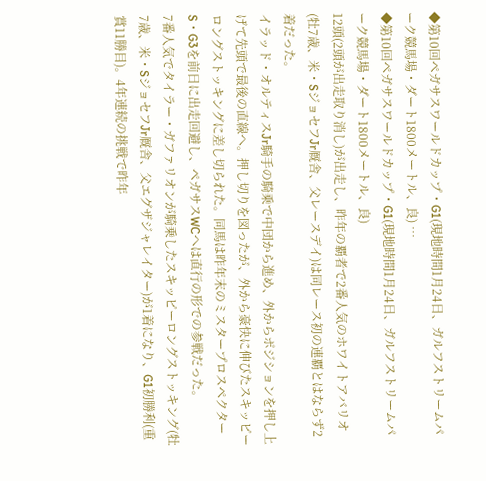◆第10回ペガサスワールドカップ・G1(現地時間1月24日、ガルフストリームパーク競馬場・ダート1800メートル、良) …
◆第10回ペガサスワールドカップ・G1(現地時間1月24日、ガルフストリームパーク競馬場・ダート1800メートル、良)
12頭(2頭が出走取り消し)が出走し、昨年の覇者で2番人気のホワイトアバリオ(牡7歳、米・SジョセフJr厩舎、父レースデイ)は同レース初の連覇とはならず2着だった。
イラッド・オルティスJr騎手の騎乗で中団から進め、外からポジションを押し上げて先頭で最後の直線へ。押し切りを図ったが、外から豪快に伸びたスキッピーロングストッキングに差し切られた。同馬は昨年末のミスタープロスペクターS・G3を前日に出走回避し、ペガサスWCへは直行の形での参戦だった。
7番人気でタイラー・ガファリオンが騎乗したスキッピーロングストッキング(牡7歳、米・SジョセフJr厩舎、父エグザジャレイター)が1着になり、G1初勝利(重賞11勝目)。4年連続の挑戦で昨年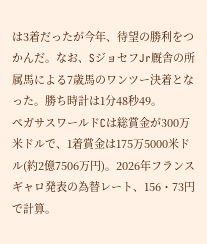は3着だったが今年、待望の勝利をつかんだ。なお、SジョセフJr厩舎の所属馬による7歳馬のワンツー決着となった。勝ち時計は1分48秒49。
ペガサスワールドCは総賞金が300万米ドルで、1着賞金は175万5000米ドル(約2億7506万円)。2026年フランスギャロ発表の為替レート、156・73円で計算。